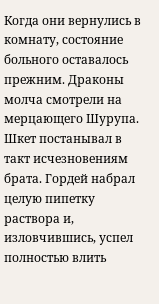Когда они вернулись в комнату, состояние больного оставалось прежним. Драконы молча смотрели на мерцающего Шурупа. Шкет постанывал в такт исчезновениям брата. Гордей набрал целую пипетку раствора и, изловчившись, успел полностью влить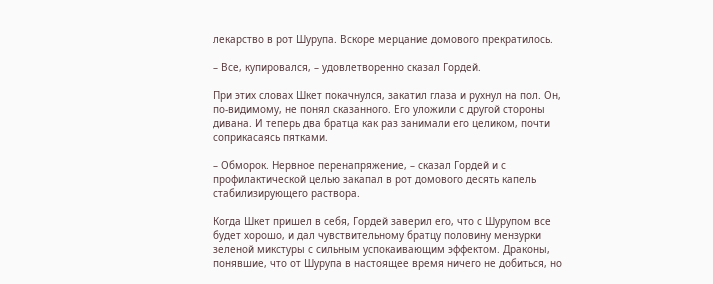лекарство в рот Шурупа. Вскоре мерцание домового прекратилось.

– Все, купировался, – удовлетворенно сказал Гордей.

При этих словах Шкет покачнулся, закатил глаза и рухнул на пол. Он, по-видимому, не понял сказанного. Его уложили с другой стороны дивана. И теперь два братца как раз занимали его целиком, почти соприкасаясь пятками.

– Обморок. Нервное перенапряжение, – сказал Гордей и с профилактической целью закапал в рот домового десять капель стабилизирующего раствора.

Когда Шкет пришел в себя, Гордей заверил его, что с Шурупом все будет хорошо, и дал чувствительному братцу половину мензурки зеленой микстуры с сильным успокаивающим эффектом. Драконы, понявшие, что от Шурупа в настоящее время ничего не добиться, но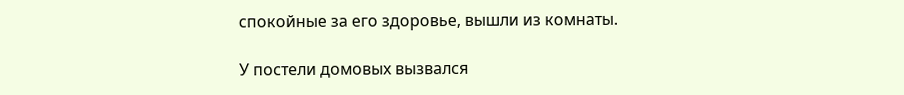спокойные за его здоровье, вышли из комнаты.

У постели домовых вызвался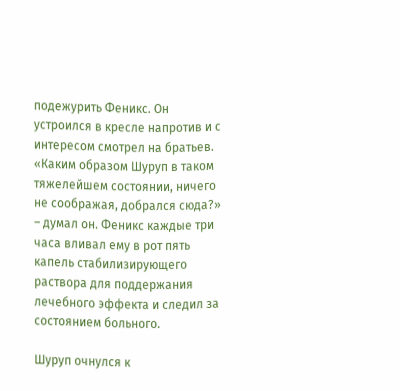подежурить Феникс. Он устроился в кресле напротив и с интересом смотрел на братьев. «Каким образом Шуруп в таком тяжелейшем состоянии, ничего не соображая, добрался сюда?» – думал он. Феникс каждые три часа вливал ему в рот пять капель стабилизирующего раствора для поддержания лечебного эффекта и следил за состоянием больного.

Шуруп очнулся к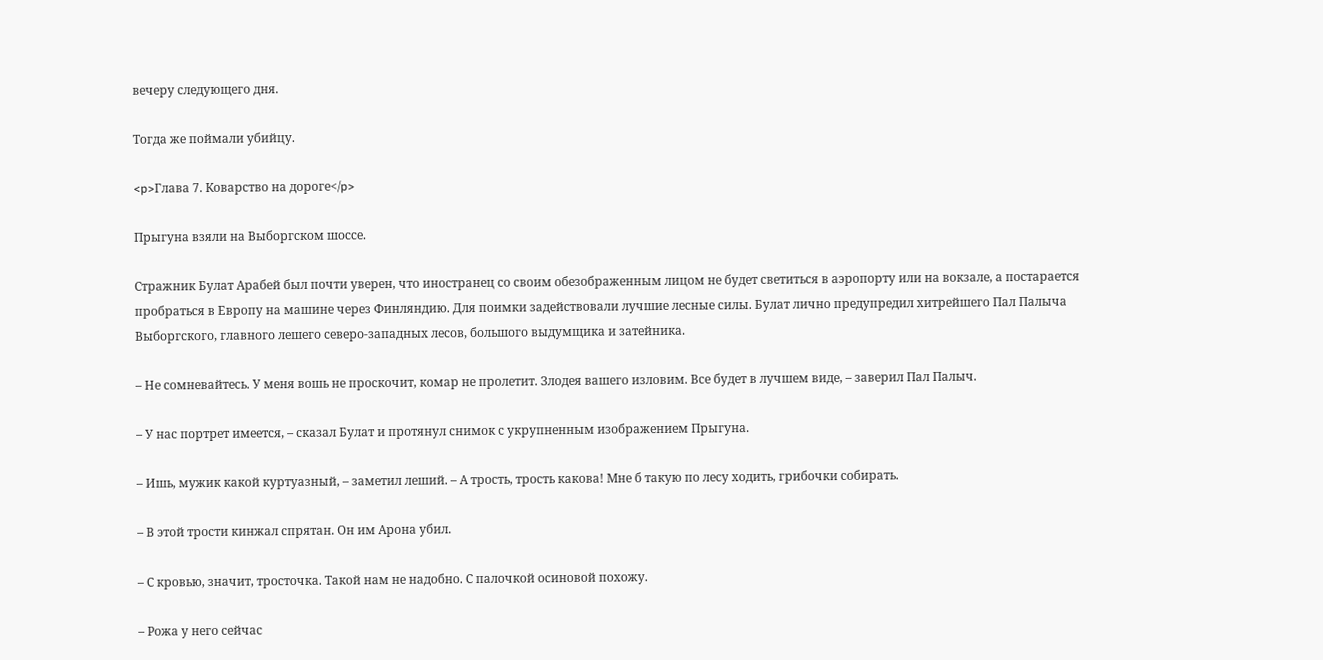вечеру следующего дня.

Тогда же поймали убийцу.

<p>Глава 7. Коварство на дороге</p>

Прыгуна взяли на Выборгском шоссе.

Стражник Булат Арабей был почти уверен, что иностранец со своим обезображенным лицом не будет светиться в аэропорту или на вокзале, а постарается пробраться в Европу на машине через Финляндию. Для поимки задействовали лучшие лесные силы. Булат лично предупредил хитрейшего Пал Палыча Выборгского, главного лешего северо-западных лесов, большого выдумщика и затейника.

– Не сомневайтесь. У меня вошь не проскочит, комар не пролетит. Злодея вашего изловим. Все будет в лучшем виде, – заверил Пал Палыч.

– У нас портрет имеется, – сказал Булат и протянул снимок с укрупненным изображением Прыгуна.

– Ишь, мужик какой куртуазный, – заметил леший. – А трость, трость какова! Мне б такую по лесу ходить, грибочки собирать.

– В этой трости кинжал спрятан. Он им Арона убил.

– С кровью, значит, тросточка. Такой нам не надобно. С палочкой осиновой похожу.

– Рожа у него сейчас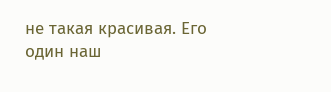не такая красивая. Его один наш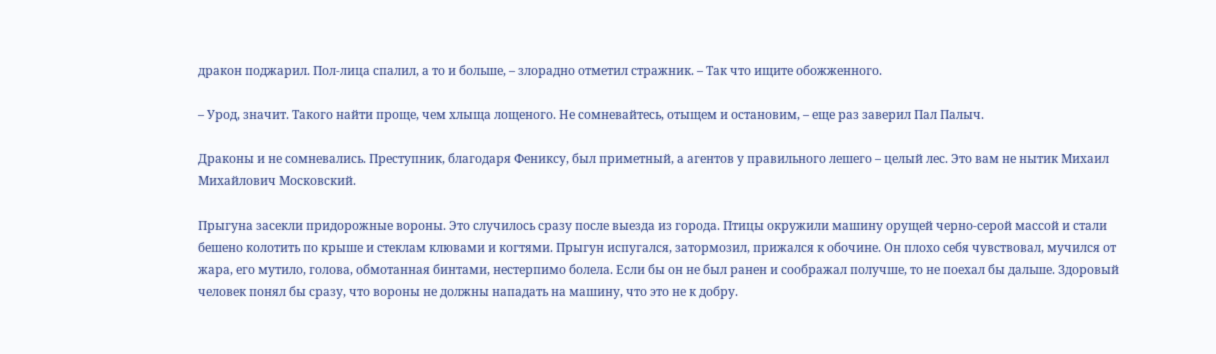дракон поджарил. Пол-лица спалил, а то и больше, – злорадно отметил стражник. – Так что ищите обожженного.

– Урод, значит. Такого найти проще, чем хлыща лощеного. Не сомневайтесь, отыщем и остановим, – еще раз заверил Пал Палыч.

Драконы и не сомневались. Преступник, благодаря Фениксу, был приметный, а агентов у правильного лешего – целый лес. Это вам не нытик Михаил Михайлович Московский.

Прыгуна засекли придорожные вороны. Это случилось сразу после выезда из города. Птицы окружили машину орущей черно-серой массой и стали бешено колотить по крыше и стеклам клювами и когтями. Прыгун испугался, затормозил, прижался к обочине. Он плохо себя чувствовал, мучился от жара, его мутило, голова, обмотанная бинтами, нестерпимо болела. Если бы он не был ранен и соображал получше, то не поехал бы дальше. Здоровый человек понял бы сразу, что вороны не должны нападать на машину, что это не к добру.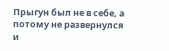Прыгун был не в себе, а потому не развернулся и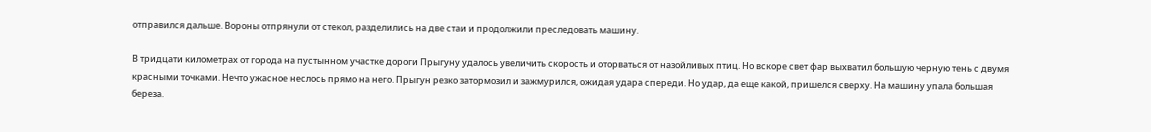отправился дальше. Вороны отпрянули от стекол, разделились на две стаи и продолжили преследовать машину.

В тридцати километрах от города на пустынном участке дороги Прыгуну удалось увеличить скорость и оторваться от назойливых птиц. Но вскоре свет фар выхватил большую черную тень с двумя красными точками. Нечто ужасное неслось прямо на него. Прыгун резко затормозил и зажмурился, ожидая удара спереди. Но удар, да еще какой, пришелся сверху. На машину упала большая береза.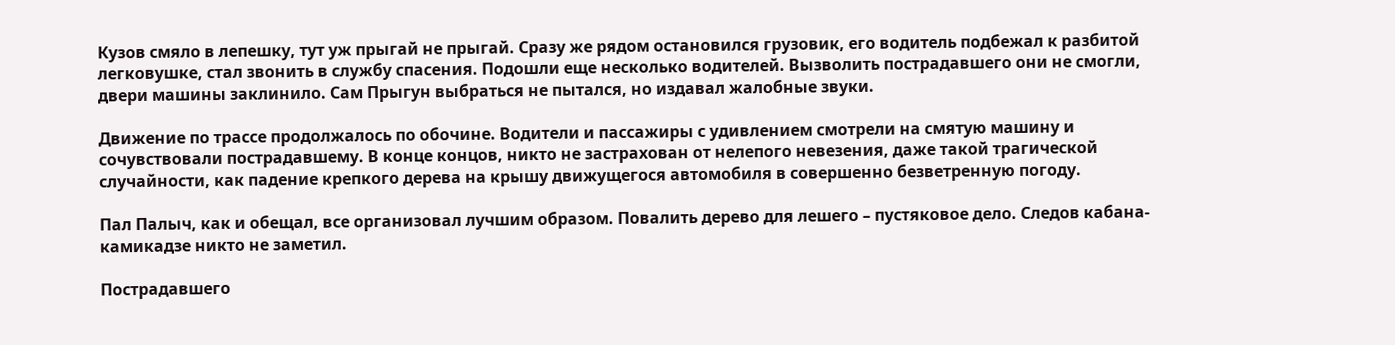Кузов смяло в лепешку, тут уж прыгай не прыгай. Сразу же рядом остановился грузовик, его водитель подбежал к разбитой легковушке, стал звонить в службу спасения. Подошли еще несколько водителей. Вызволить пострадавшего они не смогли, двери машины заклинило. Сам Прыгун выбраться не пытался, но издавал жалобные звуки.

Движение по трассе продолжалось по обочине. Водители и пассажиры с удивлением смотрели на смятую машину и сочувствовали пострадавшему. В конце концов, никто не застрахован от нелепого невезения, даже такой трагической случайности, как падение крепкого дерева на крышу движущегося автомобиля в совершенно безветренную погоду.

Пал Палыч, как и обещал, все организовал лучшим образом. Повалить дерево для лешего – пустяковое дело. Следов кабана-камикадзе никто не заметил.

Пострадавшего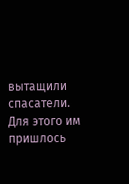вытащили спасатели. Для этого им пришлось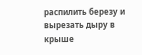распилить березу и вырезать дыру в крыше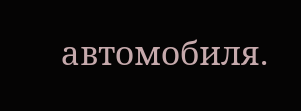автомобиля.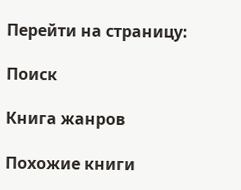Перейти на страницу:

Поиск

Книга жанров

Похожие книги